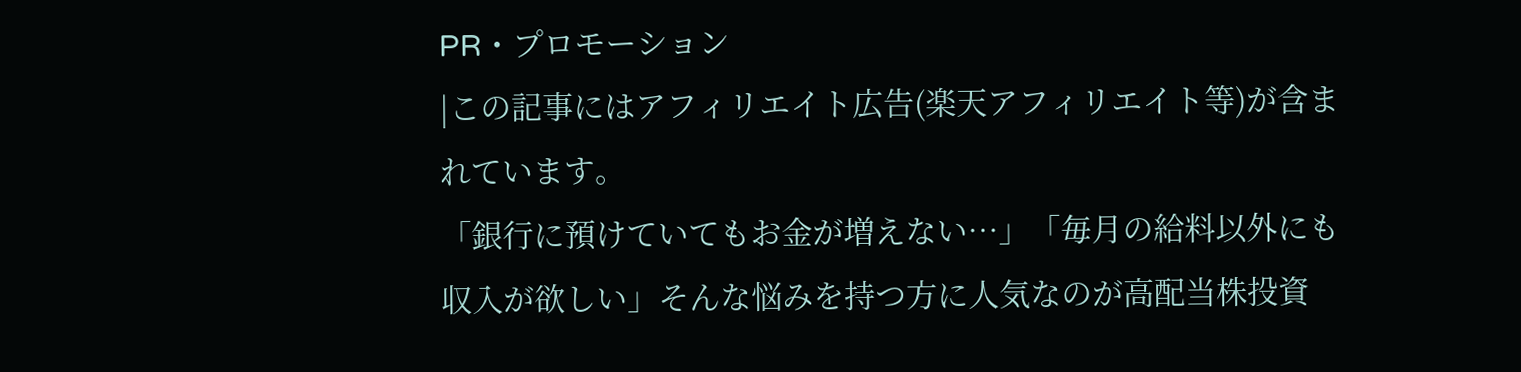PR・プロモーション
|この記事にはアフィリエイト広告(楽天アフィリエイト等)が含まれています。
「銀行に預けていてもお金が増えない…」「毎月の給料以外にも収入が欲しい」そんな悩みを持つ方に人気なのが高配当株投資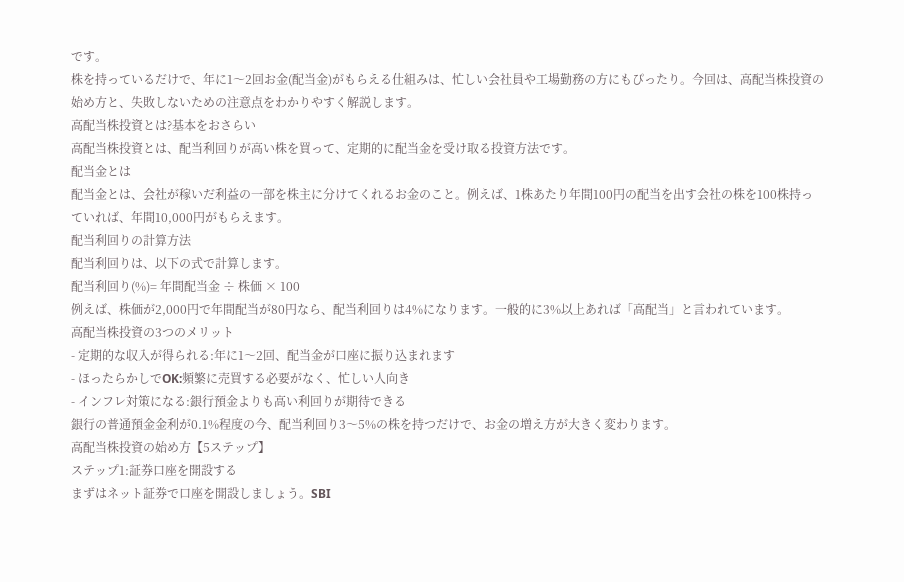です。
株を持っているだけで、年に1〜2回お金(配当金)がもらえる仕組みは、忙しい会社員や工場勤務の方にもぴったり。今回は、高配当株投資の始め方と、失敗しないための注意点をわかりやすく解説します。
高配当株投資とは?基本をおさらい
高配当株投資とは、配当利回りが高い株を買って、定期的に配当金を受け取る投資方法です。
配当金とは
配当金とは、会社が稼いだ利益の一部を株主に分けてくれるお金のこと。例えば、1株あたり年間100円の配当を出す会社の株を100株持っていれば、年間10,000円がもらえます。
配当利回りの計算方法
配当利回りは、以下の式で計算します。
配当利回り(%)= 年間配当金 ÷ 株価 × 100
例えば、株価が2,000円で年間配当が80円なら、配当利回りは4%になります。一般的に3%以上あれば「高配当」と言われています。
高配当株投資の3つのメリット
- 定期的な収入が得られる:年に1〜2回、配当金が口座に振り込まれます
- ほったらかしでOK:頻繁に売買する必要がなく、忙しい人向き
- インフレ対策になる:銀行預金よりも高い利回りが期待できる
銀行の普通預金金利が0.1%程度の今、配当利回り3〜5%の株を持つだけで、お金の増え方が大きく変わります。
高配当株投資の始め方【5ステップ】
ステップ1:証券口座を開設する
まずはネット証券で口座を開設しましょう。SBI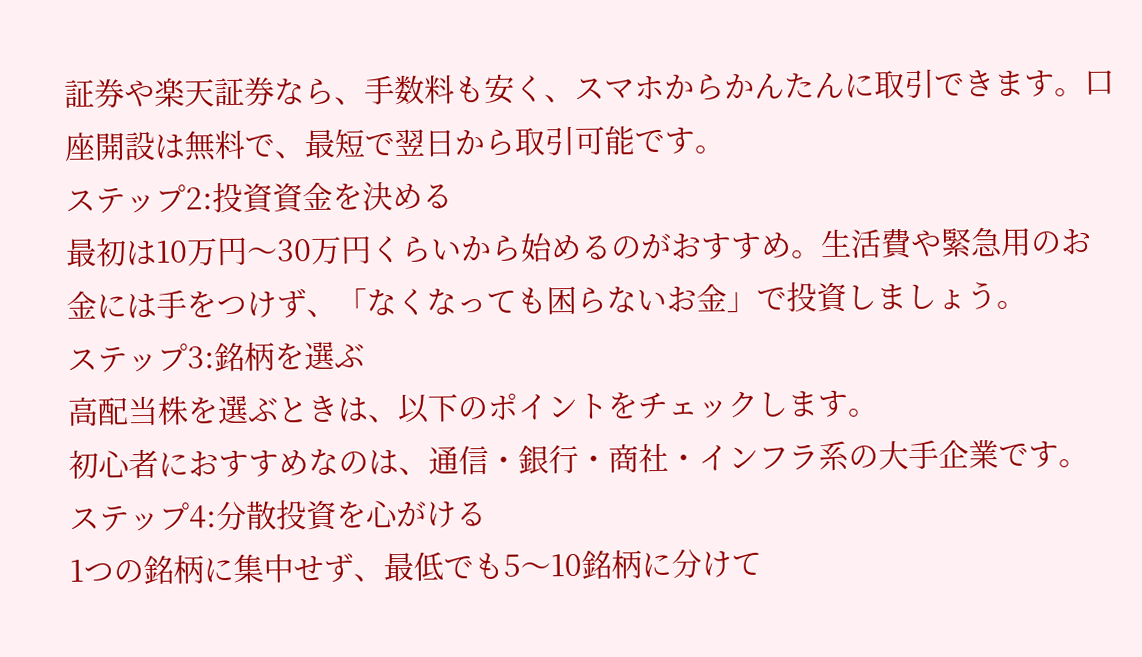証券や楽天証券なら、手数料も安く、スマホからかんたんに取引できます。口座開設は無料で、最短で翌日から取引可能です。
ステップ2:投資資金を決める
最初は10万円〜30万円くらいから始めるのがおすすめ。生活費や緊急用のお金には手をつけず、「なくなっても困らないお金」で投資しましょう。
ステップ3:銘柄を選ぶ
高配当株を選ぶときは、以下のポイントをチェックします。
初心者におすすめなのは、通信・銀行・商社・インフラ系の大手企業です。
ステップ4:分散投資を心がける
1つの銘柄に集中せず、最低でも5〜10銘柄に分けて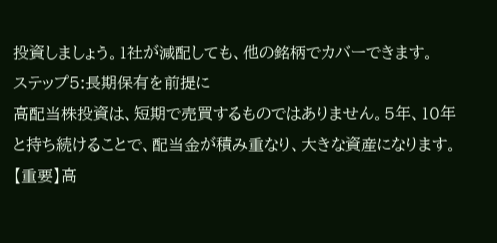投資しましょう。1社が減配しても、他の銘柄でカバーできます。
ステップ5:長期保有を前提に
高配当株投資は、短期で売買するものではありません。5年、10年と持ち続けることで、配当金が積み重なり、大きな資産になります。
【重要】高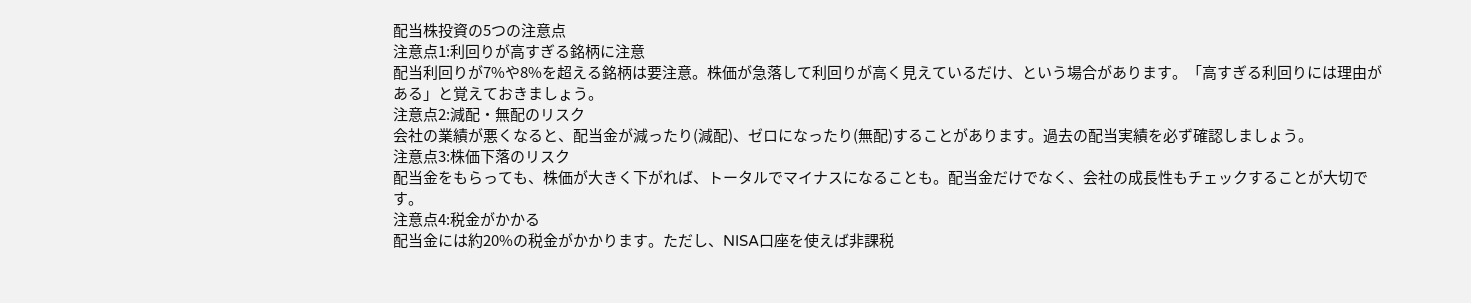配当株投資の5つの注意点
注意点1:利回りが高すぎる銘柄に注意
配当利回りが7%や8%を超える銘柄は要注意。株価が急落して利回りが高く見えているだけ、という場合があります。「高すぎる利回りには理由がある」と覚えておきましょう。
注意点2:減配・無配のリスク
会社の業績が悪くなると、配当金が減ったり(減配)、ゼロになったり(無配)することがあります。過去の配当実績を必ず確認しましょう。
注意点3:株価下落のリスク
配当金をもらっても、株価が大きく下がれば、トータルでマイナスになることも。配当金だけでなく、会社の成長性もチェックすることが大切です。
注意点4:税金がかかる
配当金には約20%の税金がかかります。ただし、NISA口座を使えば非課税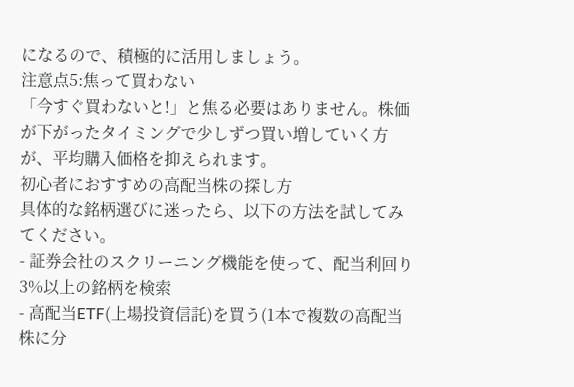になるので、積極的に活用しましょう。
注意点5:焦って買わない
「今すぐ買わないと!」と焦る必要はありません。株価が下がったタイミングで少しずつ買い増していく方が、平均購入価格を抑えられます。
初心者におすすめの高配当株の探し方
具体的な銘柄選びに迷ったら、以下の方法を試してみてください。
- 証券会社のスクリーニング機能を使って、配当利回り3%以上の銘柄を検索
- 高配当ETF(上場投資信託)を買う(1本で複数の高配当株に分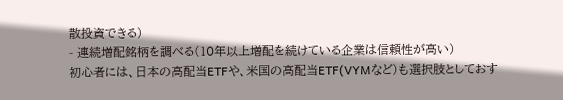散投資できる)
- 連続増配銘柄を調べる(10年以上増配を続けている企業は信頼性が高い)
初心者には、日本の高配当ETFや、米国の高配当ETF(VYMなど)も選択肢としておす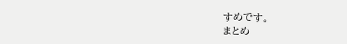すめです。
まとめ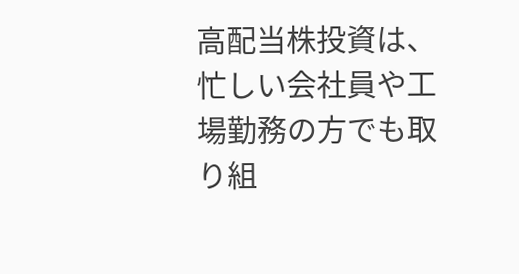高配当株投資は、忙しい会社員や工場勤務の方でも取り組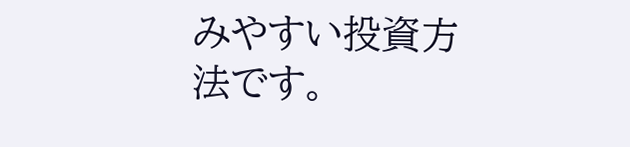みやすい投資方法です。